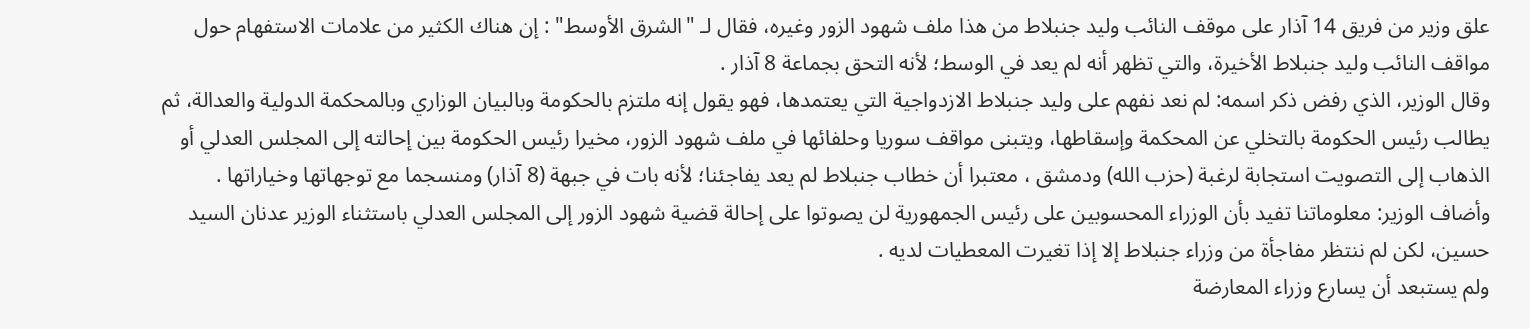علق وزير من فريق 14 آذار على موقف النائب وليد جنبلاط من هذا ملف شهود الزور وغيره، فقال لـ "الشرق الأوسط" : إن هناك الكثير من علامات الاستفهام حول مواقف النائب وليد جنبلاط الأخيرة، والتي تظهر أنه لم يعد في الوسط؛ لأنه التحق بجماعة 8 آذار .
وقال الوزير، الذي رفض ذكر اسمه: لم نعد نفهم على وليد جنبلاط الازدواجية التي يعتمدها، فهو يقول إنه ملتزم بالحكومة وبالبيان الوزاري وبالمحكمة الدولية والعدالة، ثم يطالب رئيس الحكومة بالتخلي عن المحكمة وإسقاطها، ويتبنى مواقف سوريا وحلفائها في ملف شهود الزور، مخيرا رئيس الحكومة بين إحالته إلى المجلس العدلي أو الذهاب إلى التصويت استجابة لرغبة (حزب الله) ودمشق ، معتبرا أن خطاب جنبلاط لم يعد يفاجئنا؛ لأنه بات في جبهة (8 آذار) ومنسجما مع توجهاتها وخياراتها . وأضاف الوزير: معلوماتنا تفيد بأن الوزراء المحسوبين على رئيس الجمهورية لن يصوتوا على إحالة قضية شهود الزور إلى المجلس العدلي باستثناء الوزير عدنان السيد حسين، لكن لم ننتظر مفاجأة من وزراء جنبلاط إلا إذا تغيرت المعطيات لديه .
ولم يستبعد أن يسارع وزراء المعارضة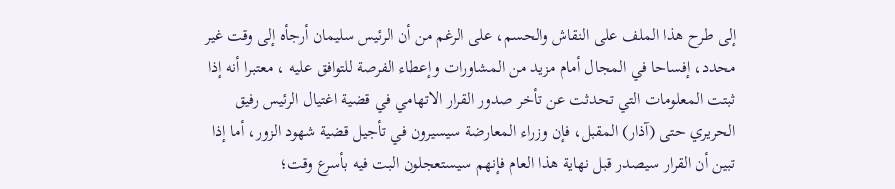إلى طرح هذا الملف على النقاش والحسم، على الرغم من أن الرئيس سليمان أرجأه إلى وقت غير محدد، إفساحا في المجال أمام مزيد من المشاورات وإعطاء الفرصة للتوافق عليه ، معتبرا أنه إذا ثبتت المعلومات التي تحدثت عن تأخر صدور القرار الاتهامي في قضية اغتيال الرئيس رفيق الحريري حتى (آذار) المقبل، فإن وزراء المعارضة سيسيرون في تأجيل قضية شهود الزور، أما إذا تبين أن القرار سيصدر قبل نهاية هذا العام فإنهم سيستعجلون البت فيه بأسرع وقت؛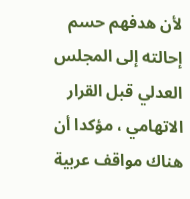لأن هدفهم حسم إحالته إلى المجلس العدلي قبل القرار الاتهامي ، مؤكدا أن هناك مواقف عربية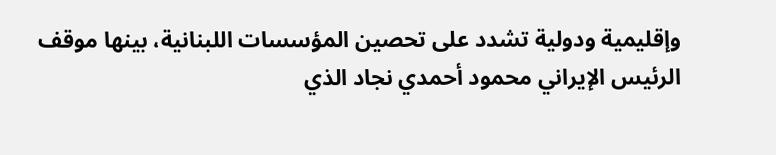وإقليمية ودولية تشدد على تحصين المؤسسات اللبنانية، بينها موقف الرئيس الإيراني محمود أحمدي نجاد الذي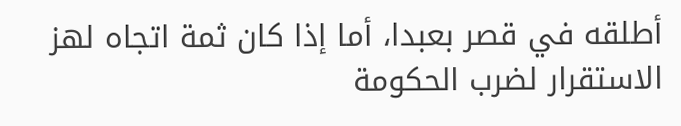أطلقه في قصر بعبدا، أما إذا كان ثمة اتجاه لهز الاستقرار لضرب الحكومة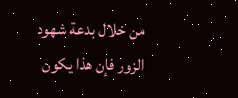من خلال بدعة شهود الزور فإن هذا يكون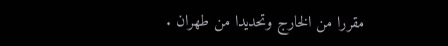مقررا من الخارج وتحديدا من طهران .